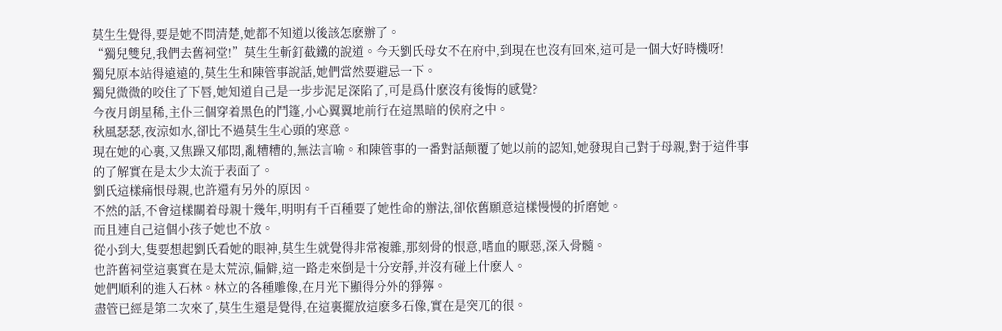莫生生覺得,要是她不問清楚,她都不知道以後該怎麽辦了。
“獨兒雙兒,我們去舊祠堂!”莫生生斬釘截鐵的說道。今天劉氏母女不在府中,到現在也沒有回來,這可是一個大好時機呀!
獨兒原本站得遠遠的,莫生生和陳管事說話,她們當然要避忌一下。
獨兒微微的咬住了下唇,她知道自己是一步步泥足深陷了,可是爲什麽沒有後悔的感覺?
今夜月朗星稀,主仆三個穿着黑色的鬥篷,小心翼翼地前行在這黑暗的侯府之中。
秋風瑟瑟,夜涼如水,卻比不過莫生生心頭的寒意。
現在她的心裏,又焦躁又郁悶,亂糟糟的,無法言喻。和陳管事的一番對話颠覆了她以前的認知,她發現自己對于母親,對于這件事的了解實在是太少太流于表面了。
劉氏這樣痛恨母親,也許還有另外的原因。
不然的話,不會這樣關着母親十幾年,明明有千百種要了她性命的辦法,卻依舊願意這樣慢慢的折磨她。
而且連自己這個小孩子她也不放。
從小到大,隻要想起劉氏看她的眼神,莫生生就覺得非常複雜,那刻骨的恨意,嗜血的厭惡,深入骨髓。
也許舊祠堂這裏實在是太荒涼,偏僻,這一路走來倒是十分安靜,并沒有碰上什麽人。
她們順利的進入石林。林立的各種雕像,在月光下顯得分外的猙獰。
盡管已經是第二次來了,莫生生還是覺得,在這裏擺放這麽多石像,實在是突兀的很。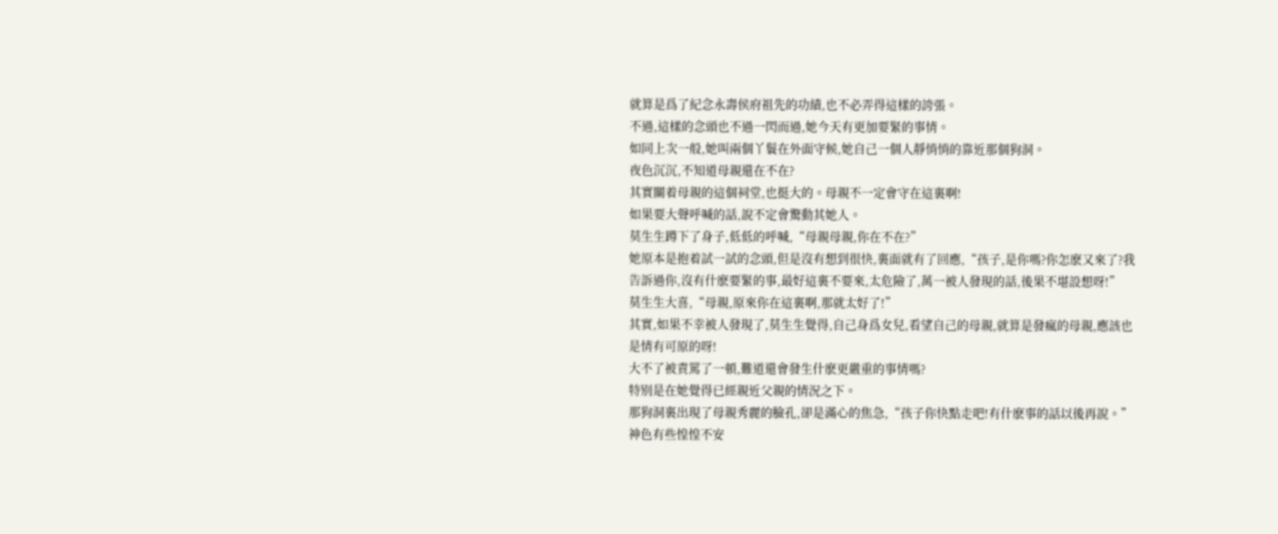就算是爲了紀念永壽侯府祖先的功績,也不必弄得這樣的誇張。
不過,這樣的念頭也不過一閃而過,她今天有更加要緊的事情。
如同上次一般,她叫兩個丫鬟在外面守候,她自己一個人靜悄悄的靠近那個狗洞。
夜色沉沉,不知道母親還在不在?
其實關着母親的這個祠堂,也挺大的。母親不一定會守在這裏啊!
如果要大聲呼喊的話,說不定會驚動其她人。
莫生生蹲下了身子,低低的呼喊,“母親母親,你在不在?”
她原本是抱着試一試的念頭,但是沒有想到很快,裏面就有了回應,“孩子,是你嗎?你怎麽又來了?我告訴過你,沒有什麽要緊的事,最好這裏不要來,太危險了,萬一被人發現的話,後果不堪設想呀!”
莫生生大喜,“母親,原來你在這裏啊,那就太好了!”
其實,如果不幸被人發現了,莫生生覺得,自己身爲女兒,看望自己的母親,就算是發瘋的母親,應該也是情有可原的呀!
大不了被責罵了一頓,難道還會發生什麽更嚴重的事情嗎?
特别是在她覺得已經親近父親的情況之下。
那狗洞裏出現了母親秀麗的臉孔,卻是滿心的焦急,“孩子你快點走吧!有什麽事的話以後再說。”神色有些惶惶不安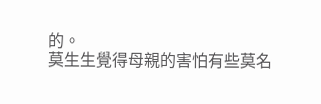的。
莫生生覺得母親的害怕有些莫名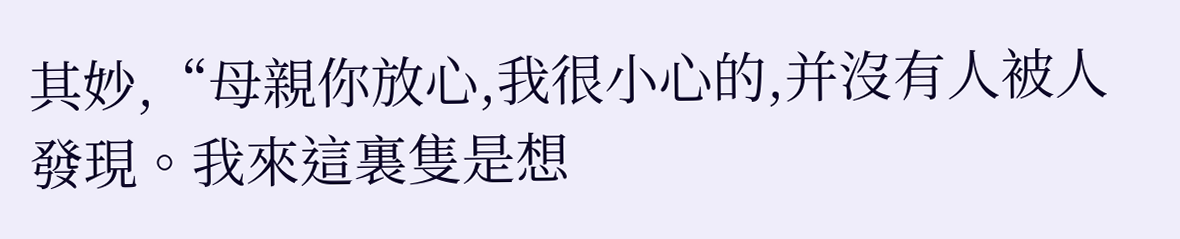其妙,“母親你放心,我很小心的,并沒有人被人發現。我來這裏隻是想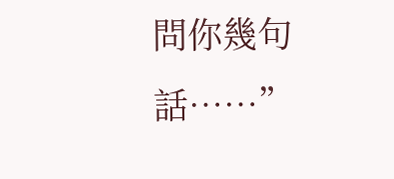問你幾句話……”